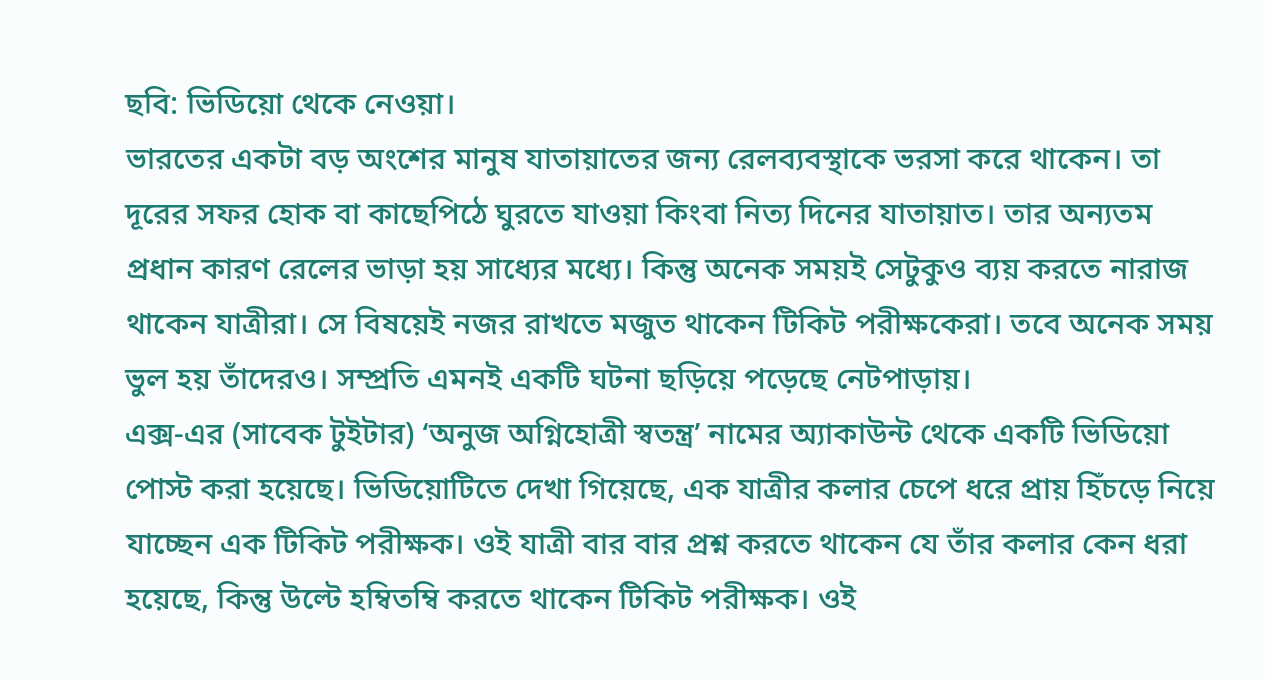ছবি: ভিডিয়ো থেকে নেওয়া।
ভারতের একটা বড় অংশের মানুষ যাতায়াতের জন্য রেলব্যবস্থাকে ভরসা করে থাকেন। তা দূরের সফর হোক বা কাছেপিঠে ঘুরতে যাওয়া কিংবা নিত্য দিনের যাতায়াত। তার অন্যতম প্রধান কারণ রেলের ভাড়া হয় সাধ্যের মধ্যে। কিন্তু অনেক সময়ই সেটুকুও ব্যয় করতে নারাজ থাকেন যাত্রীরা। সে বিষয়েই নজর রাখতে মজুত থাকেন টিকিট পরীক্ষকেরা। তবে অনেক সময় ভুল হয় তাঁদেরও। সম্প্রতি এমনই একটি ঘটনা ছড়িয়ে পড়েছে নেটপাড়ায়।
এক্স-এর (সাবেক টুইটার) ‘অনুজ অগ্নিহোত্রী স্বতন্ত্র’ নামের অ্যাকাউন্ট থেকে একটি ভিডিয়ো পোস্ট করা হয়েছে। ভিডিয়োটিতে দেখা গিয়েছে, এক যাত্রীর কলার চেপে ধরে প্রায় হিঁচড়ে নিয়ে যাচ্ছেন এক টিকিট পরীক্ষক। ওই যাত্রী বার বার প্রশ্ন করতে থাকেন যে তাঁর কলার কেন ধরা হয়েছে, কিন্তু উল্টে হম্বিতম্বি করতে থাকেন টিকিট পরীক্ষক। ওই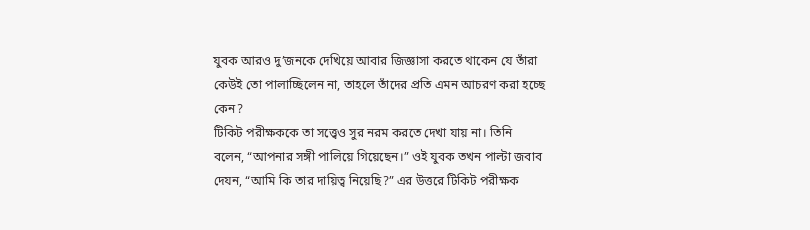যুবক আরও দু’জনকে দেখিয়ে আবার জিজ্ঞাসা করতে থাকেন যে তাঁরা কেউই তো পালাচ্ছিলেন না, তাহলে তাঁদের প্রতি এমন আচরণ করা হচ্ছে কেন?
টিকিট পরীক্ষককে তা সত্ত্বেও সুর নরম করতে দেখা যায় না। তিনি বলেন, “আপনার সঙ্গী পালিয়ে গিয়েছেন।” ওই যুবক তখন পাল্টা জবাব দেযন, “আমি কি তার দায়িত্ব নিয়েছি?” এর উত্তরে টিকিট পরীক্ষক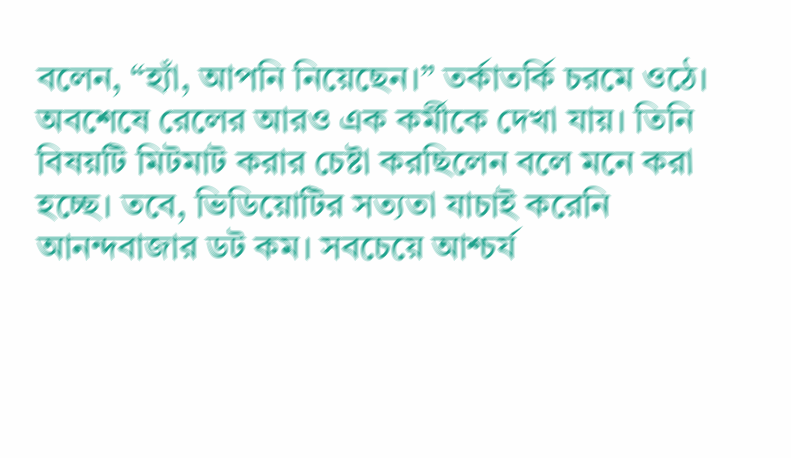বলেন, “হ্যাঁ, আপনি নিয়েছেন।” তর্কাতর্কি চরমে ওঠে। অবশেষে রেলের আরও এক কর্মীকে দেখা যায়। তিনি বিষয়টি মিটমাট করার চেষ্টা করছিলেন বলে মনে করা হচ্ছে। তবে, ভিডিয়োটির সত্যতা যাচাই করেনি আনন্দবাজার ডট কম। সবচেয়ে আশ্চর্য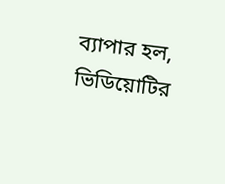ব্যাপার হল, ভিডিয়োটির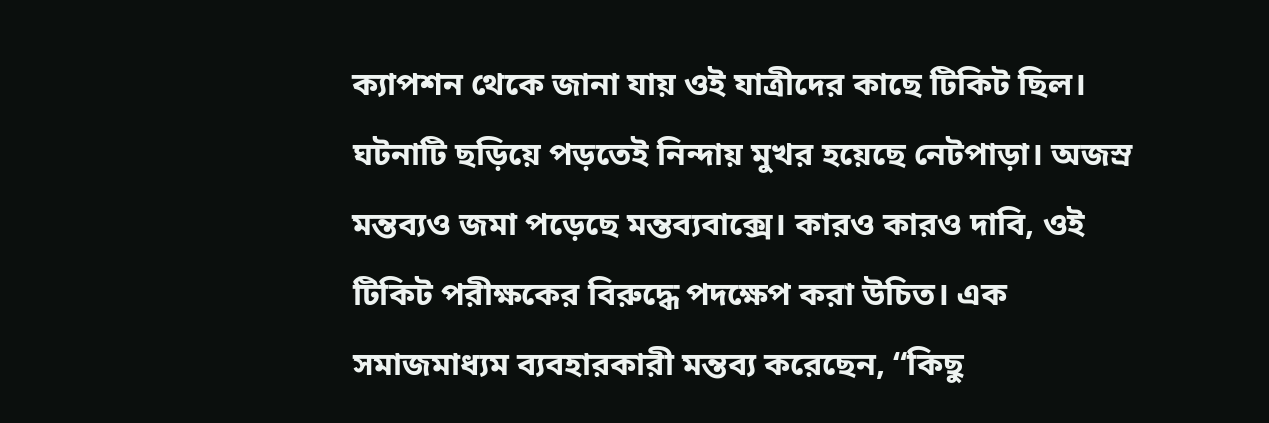ক্যাপশন থেকে জানা যায় ওই যাত্রীদের কাছে টিকিট ছিল।
ঘটনাটি ছড়িয়ে পড়তেই নিন্দায় মুখর হয়েছে নেটপাড়া। অজস্র মন্তব্যও জমা পড়েছে মন্তব্যবাক্সে। কারও কারও দাবি, ওই টিকিট পরীক্ষকের বিরুদ্ধে পদক্ষেপ করা উচিত। এক সমাজমাধ্যম ব্যবহারকারী মন্তব্য করেছেন, “কিছু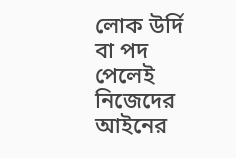লোক উর্দি বা পদ পেলেই নিজেদের আইনের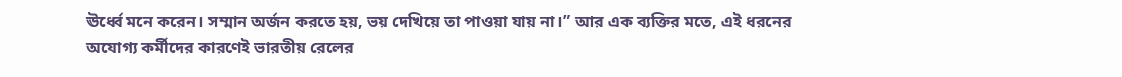ঊর্ধ্বে মনে করেন। সম্মান অর্জন করতে হয়, ভয় দেখিয়ে তা পাওয়া যায় না।” আর এক ব্যক্তির মতে, এই ধরনের অযোগ্য কর্মীদের কারণেই ভারতীয় রেলের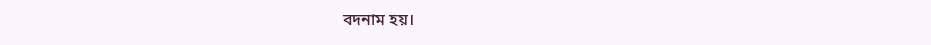বদনাম হয়।